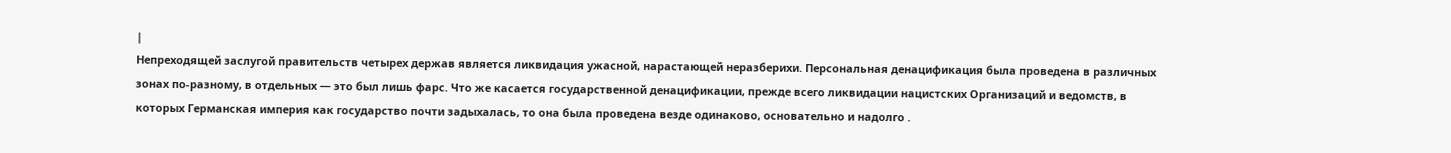|
Непреходящей заслугой правительств четырех держав является ликвидация ужасной, нарастающей неразберихи. Персональная денацификация была проведена в различных зонах по-разному, в отдельных — это был лишь фарс. Что же касается государственной денацификации, прежде всего ликвидации нацистских Организаций и ведомств, в которых Германская империя как государство почти задыхалась, то она была проведена везде одинаково, основательно и надолго .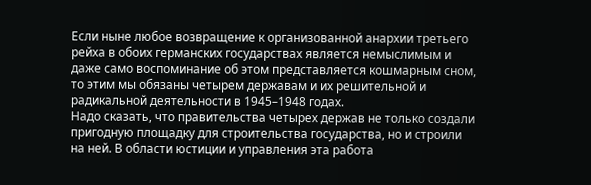Если ныне любое возвращение к организованной анархии третьего рейха в обоих германских государствах является немыслимым и даже само воспоминание об этом представляется кошмарным сном, то этим мы обязаны четырем державам и их решительной и радикальной деятельности в 1945–1948 годах.
Надо сказать, что правительства четырех держав не только создали пригодную площадку для строительства государства, но и строили на ней. В области юстиции и управления эта работа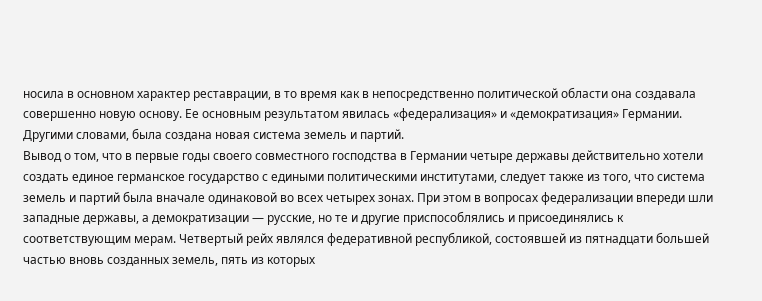носила в основном характер реставрации, в то время как в непосредственно политической области она создавала совершенно новую основу. Ее основным результатом явилась «федерализация» и «демократизация» Германии. Другими словами, была создана новая система земель и партий.
Вывод о том, что в первые годы своего совместного господства в Германии четыре державы действительно хотели создать единое германское государство с едиными политическими институтами, следует также из того, что система земель и партий была вначале одинаковой во всех четырех зонах. При этом в вопросах федерализации впереди шли западные державы, а демократизации — русские, но те и другие приспособлялись и присоединялись к соответствующим мерам. Четвертый рейх являлся федеративной республикой, состоявшей из пятнадцати большей частью вновь созданных земель, пять из которых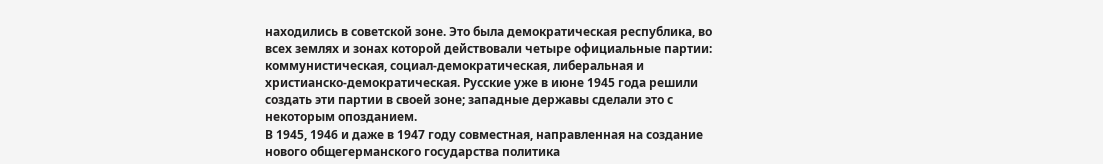находились в советской зоне. Это была демократическая республика, во всех землях и зонах которой действовали четыре официальные партии: коммунистическая, социал-демократическая, либеральная и христианско-демократическая. Русские уже в июне 1945 года решили создать эти партии в своей зоне; западные державы сделали это с некоторым опозданием.
В 1945, 1946 и даже в 1947 году совместная, направленная на создание нового общегерманского государства политика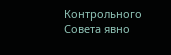Контрольного Совета явно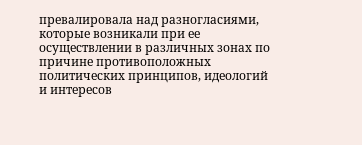превалировала над разногласиями, которые возникали при ее осуществлении в различных зонах по причине противоположных политических принципов, идеологий и интересов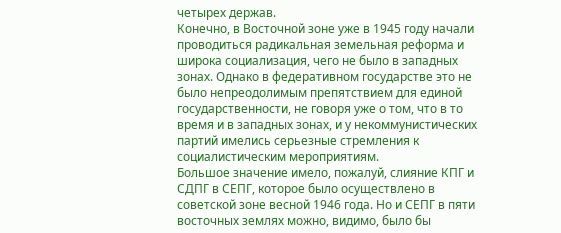четырех держав.
Конечно, в Восточной зоне уже в 1945 году начали проводиться радикальная земельная реформа и широка социализация, чего не было в западных зонах. Однако в федеративном государстве это не было непреодолимым препятствием для единой государственности, не говоря уже о том, что в то время и в западных зонах, и у некоммунистических партий имелись серьезные стремления к социалистическим мероприятиям.
Большое значение имело, пожалуй, слияние КПГ и СДПГ в СЕПГ, которое было осуществлено в советской зоне весной 1946 года. Но и СЕПГ в пяти восточных землях можно, видимо, было бы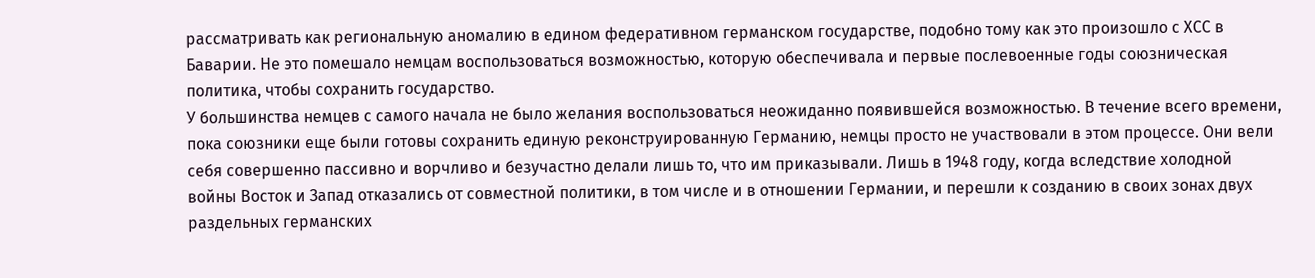рассматривать как региональную аномалию в едином федеративном германском государстве, подобно тому как это произошло с ХСС в Баварии. Не это помешало немцам воспользоваться возможностью, которую обеспечивала и первые послевоенные годы союзническая политика, чтобы сохранить государство.
У большинства немцев с самого начала не было желания воспользоваться неожиданно появившейся возможностью. В течение всего времени, пока союзники еще были готовы сохранить единую реконструированную Германию, немцы просто не участвовали в этом процессе. Они вели себя совершенно пассивно и ворчливо и безучастно делали лишь то, что им приказывали. Лишь в 1948 году, когда вследствие холодной войны Восток и Запад отказались от совместной политики, в том числе и в отношении Германии, и перешли к созданию в своих зонах двух раздельных германских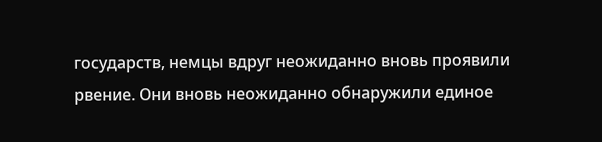государств, немцы вдруг неожиданно вновь проявили рвение. Они вновь неожиданно обнаружили единое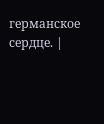германское сердце. |